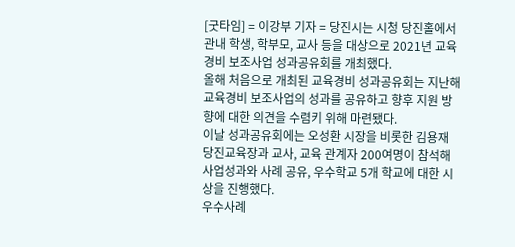[굿타임] = 이강부 기자 = 당진시는 시청 당진홀에서 관내 학생, 학부모, 교사 등을 대상으로 2021년 교육경비 보조사업 성과공유회를 개최했다.
올해 처음으로 개최된 교육경비 성과공유회는 지난해 교육경비 보조사업의 성과를 공유하고 향후 지원 방향에 대한 의견을 수렴키 위해 마련됐다.
이날 성과공유회에는 오성환 시장을 비롯한 김용재 당진교육장과 교사, 교육 관계자 200여명이 참석해 사업성과와 사례 공유, 우수학교 5개 학교에 대한 시상을 진행했다.
우수사례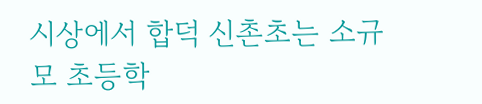시상에서 합덕 신촌초는 소규모 초등학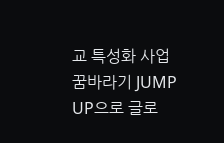교 특성화 사업 꿈바라기 JUMP UP으로 글로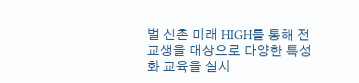벌 신촌 미래 HIGH를 통해 전교생을 대상으로 다양한 특성화 교육을 실시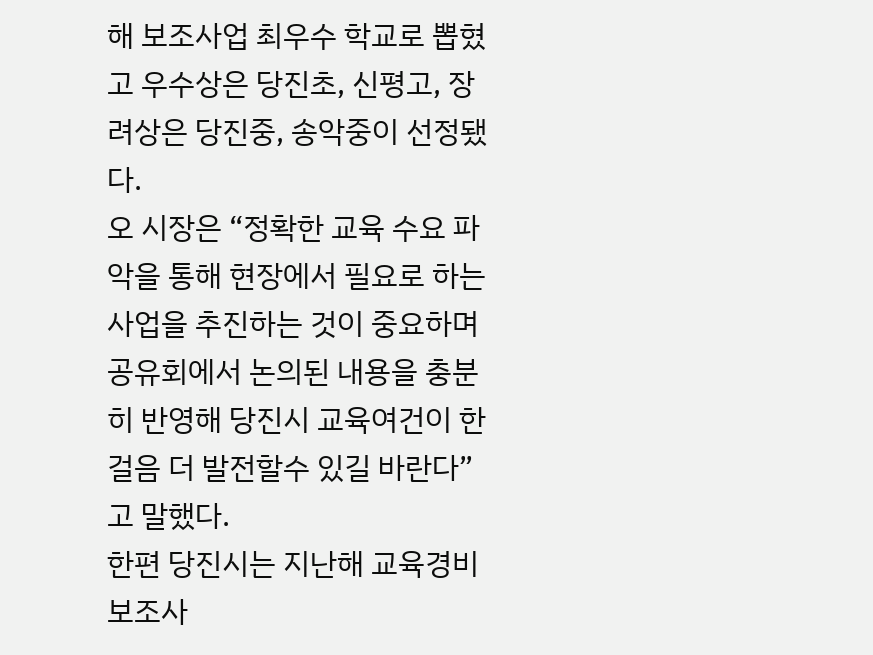해 보조사업 최우수 학교로 뽑혔고 우수상은 당진초, 신평고, 장려상은 당진중, 송악중이 선정됐다.
오 시장은 “정확한 교육 수요 파악을 통해 현장에서 필요로 하는 사업을 추진하는 것이 중요하며 공유회에서 논의된 내용을 충분히 반영해 당진시 교육여건이 한걸음 더 발전할수 있길 바란다”고 말했다.
한편 당진시는 지난해 교육경비 보조사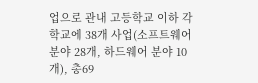업으로 관내 고등학교 이하 각학교에 38개 사업(소프트웨어 분야 28개, 하드웨어 분야 10개), 총69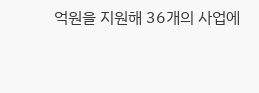억원을 지원해 36개의 사업에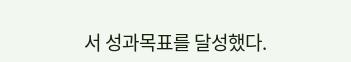서 성과목표를 달성했다.